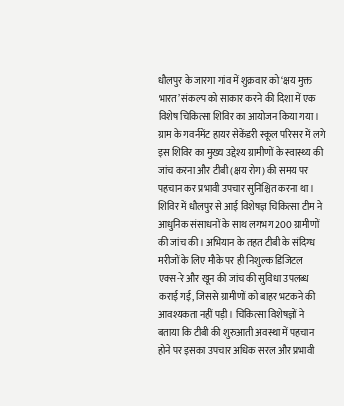धौलपुर के जारगा गांव में शुक्रवार को ‘क्षय मुक्त भारत’ संकल्प को साकार करने की दिशा में एक विशेष चिकित्सा शिविर का आयोजन किया गया। ग्राम के गवर्नमेंट हायर सेकेंडरी स्कूल परिसर में लगे इस शिविर का मुख्य उद्देश्य ग्रामीणों के स्वास्थ्य की जांच करना और टीबी (क्षय रोग) की समय पर पहचान कर प्रभावी उपचार सुनिश्चित करना था। शिविर में धौलपुर से आई विशेषज्ञ चिकित्सा टीम ने आधुनिक संसाधनों के साथ लगभग 200 ग्रामीणों की जांच की। अभियान के तहत टीबी के संदिग्ध मरीजों के लिए मौके पर ही निशुल्क डिजिटल एक्स-रे और खून की जांच की सुविधा उपलब्ध कराई गई, जिससे ग्रामीणों को बाहर भटकने की आवश्यकता नहीं पड़ी। चिकित्सा विशेषज्ञों ने बताया कि टीबी की शुरुआती अवस्था में पहचान होने पर इसका उपचार अधिक सरल और प्रभावी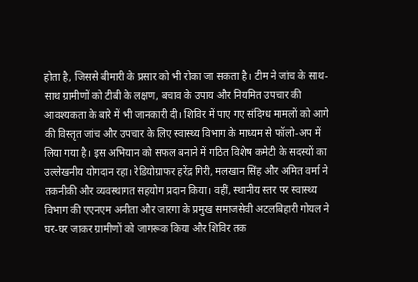होता है, जिससे बीमारी के प्रसार को भी रोका जा सकता है। टीम ने जांच के साथ-साथ ग्रामीणों को टीबी के लक्षण, बचाव के उपाय और नियमित उपचार की आवश्यकता के बारे में भी जानकारी दी। शिविर में पाए गए संदिग्ध मामलों को आगे की विस्तृत जांच और उपचार के लिए स्वास्थ्य विभाग के माध्यम से फॉलो-अप में लिया गया है। इस अभियान को सफल बनाने में गठित विशेष कमेटी के सदस्यों का उल्लेखनीय योगदान रहा। रेडियोग्राफर हरेंद्र गिरी, मलखान सिंह और अमित वर्मा ने तकनीकी और व्यवस्थागत सहयोग प्रदान किया। वहीं, स्थानीय स्तर पर स्वास्थ्य विभाग की एएनएम अनीता और जारगा के प्रमुख समाजसेवी अटलबिहारी गोयल ने घर-घर जाकर ग्रामीणों को जागरूक किया और शिविर तक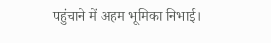पहुंचाने में अहम भूमिका निभाई।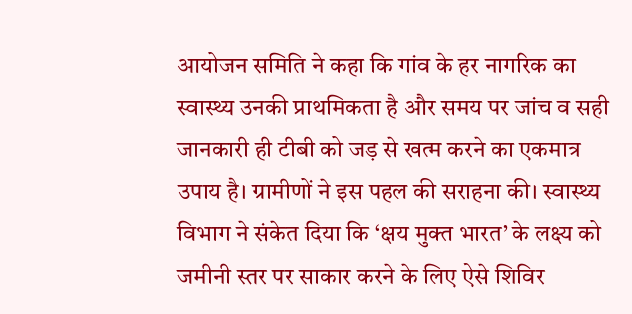आयोजन समिति ने कहा कि गांव के हर नागरिक का स्वास्थ्य उनकी प्राथमिकता है और समय पर जांच व सही जानकारी ही टीबी को जड़ से खत्म करने का एकमात्र उपाय है। ग्रामीणों ने इस पहल की सराहना की। स्वास्थ्य विभाग ने संकेत दिया कि ‘क्षय मुक्त भारत’ के लक्ष्य को जमीनी स्तर पर साकार करने के लिए ऐसे शिविर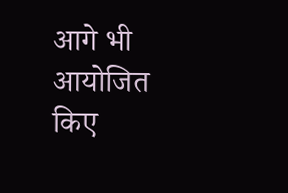आगे भी आयोजित किए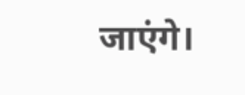जाएंगे।